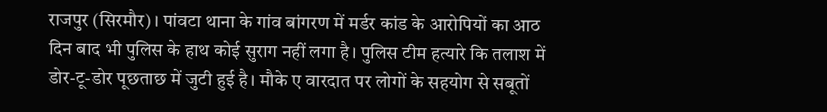राजपुर (सिरमौर)। पांवटा थाना के गांव बांगरण में मर्डर कांड के आरोपियों का आठ दिन बाद भी पुलिस के हाथ कोई सुराग नहीं लगा है। पुलिस टीम हत्यारे कि तलाश में डोर-टू-डोर पूछताछ में जुटी हुई है। मौके ए वारदात पर लोगों के सहयोग से सबूतों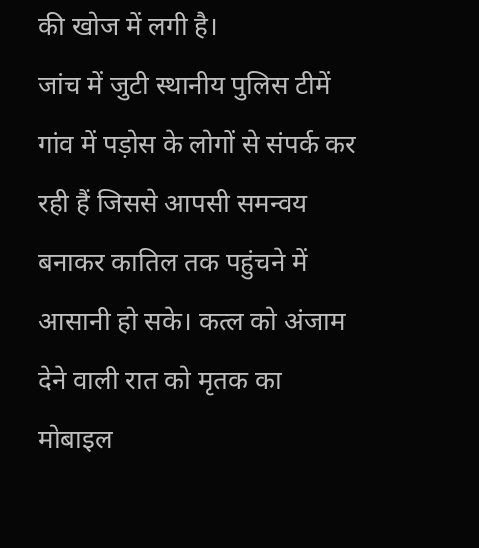की खोज में लगी है।
जांच में जुटी स्थानीय पुलिस टीमें गांव में पड़ोस के लोगों से संपर्क कर रही हैं जिससे आपसी समन्वय बनाकर कातिल तक पहुंचने में आसानी हो सके। कत्ल को अंजाम देने वाली रात को मृतक का मोबाइल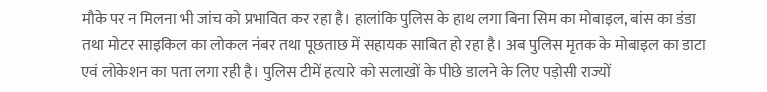मौके पर न मिलना भी जांच को प्रभावित कर रहा है। हालांकि पुलिस के हाथ लगा बिना सिम का मोबाइल, बांस का डंडा तथा मोटर साइकिल का लोकल नंबर तथा पूछताछ में सहायक साबित हो रहा है। अब पुलिस मृतक के मोबाइल का डाटा एवं लोकेशन का पता लगा रही है। पुलिस टीमें हत्यारे को सलाखों के पीछे डालने के लिए पड़ोसी राज्यों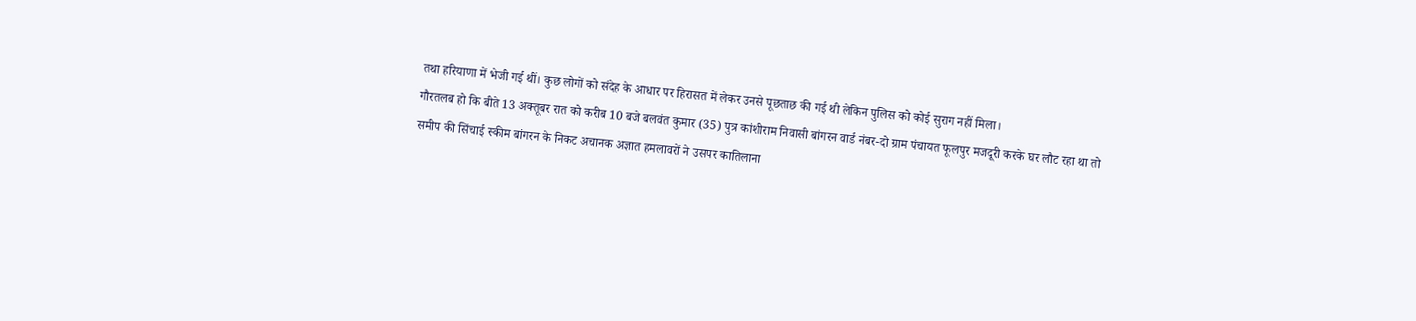तथा हरियाणा में भेजी गई थीं। कुछ लोगों को संदेह के आधार पर हिरासत में लेकर उनसे पूछताछ की गई थी लेकिन पुलिस को कोई सुराग नहीं मिला।
गौरतलब हो कि बीते 13 अक्तूबर रात को करीब 10 बजे बलवंत कुमार (35) पुत्र कांशीराम निवासी बांगरन वार्ड नंबर-दो ग्राम पंचायत फूलपुर मजदूरी करके घर लौट रहा था तो समीप की सिंचाई स्कीम बांगरन के निकट अचानक अज्ञात हमलावरों ने उसपर कातिलाना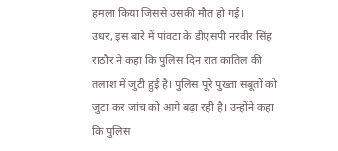हमला किया जिससे उसकी मौत हो गई।
उधर, इस बारे में पांवटा के डीएसपी नरवीर सिंह राठौर ने कहा कि पुलिस दिन रात कातिल की तलाश में जुटी हुई है। पुलिस पूरे पुख्ता सबूतों को जुटा कर जांच को आगे बढ़ा रही है। उन्होंने कहा कि पुलिस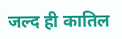जल्द ही कातिल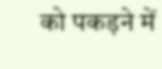को पकड़ने में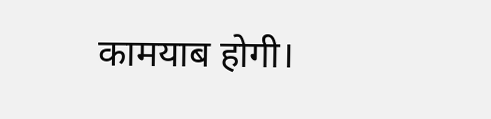कामयाब होगी।